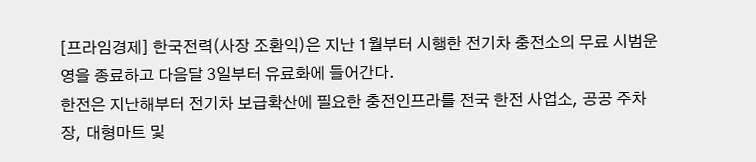[프라임경제] 한국전력(사장 조환익)은 지난 1월부터 시행한 전기차 충전소의 무료 시범운영을 종료하고 다음달 3일부터 유료화에 들어간다.
한전은 지난해부터 전기차 보급확산에 필요한 충전인프라를 전국 한전 사업소, 공공 주차장, 대형마트 및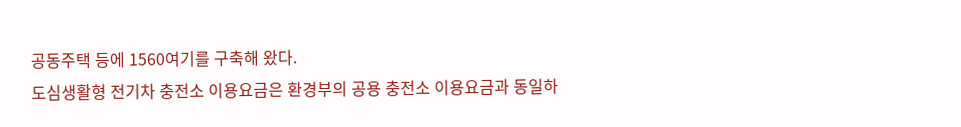공동주택 등에 1560여기를 구축해 왔다.
도심생활형 전기차 충전소 이용요금은 환경부의 공용 충전소 이용요금과 동일하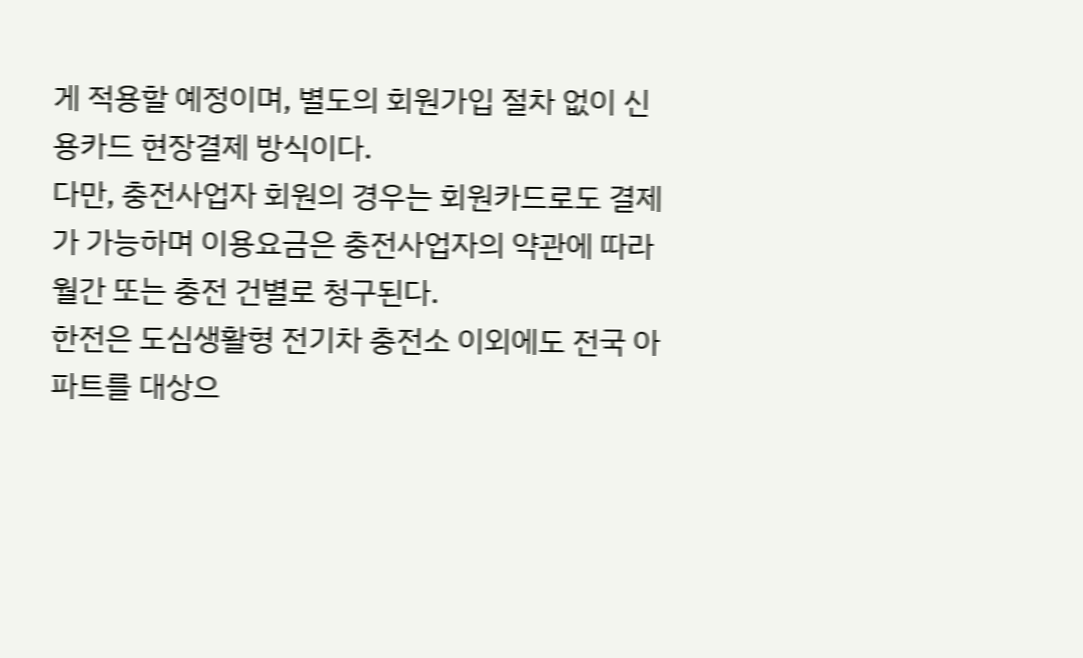게 적용할 예정이며, 별도의 회원가입 절차 없이 신용카드 현장결제 방식이다.
다만, 충전사업자 회원의 경우는 회원카드로도 결제가 가능하며 이용요금은 충전사업자의 약관에 따라 월간 또는 충전 건별로 청구된다.
한전은 도심생활형 전기차 충전소 이외에도 전국 아파트를 대상으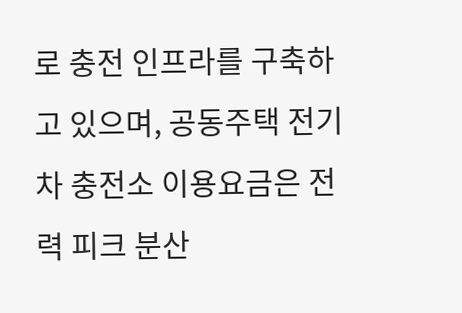로 충전 인프라를 구축하고 있으며, 공동주택 전기차 충전소 이용요금은 전력 피크 분산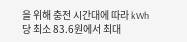을 위해 충전 시간대에 따라 kWh당 최소 83.6원에서 최대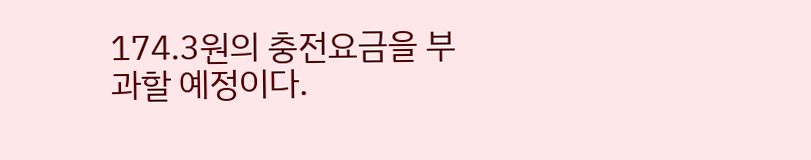174.3원의 충전요금을 부과할 예정이다.